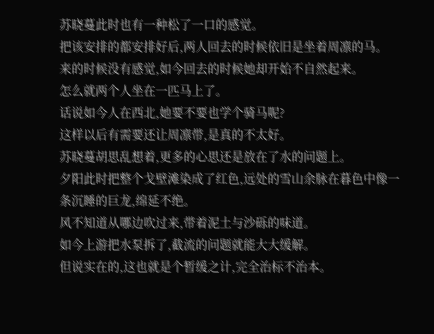苏晓蔓此时也有一种松了一口的感觉。
把该安排的都安排好后,两人回去的时候依旧是坐着周凛的马。
来的时候没有感觉,如今回去的时候她却开始不自然起来。
怎么就两个人坐在一匹马上了。
话说如今人在西北,她要不要也学个骑马呢?
这样以后有需要还让周凛带,是真的不太好。
苏晓蔓胡思乱想着,更多的心思还是放在了水的问题上。
夕阳此时把整个戈壁滩染成了红色,远处的雪山余脉在暮色中像一条沉睡的巨龙,绵延不绝。
风不知道从哪边吹过来,带着泥土与沙砾的味道。
如今上游把水泵拆了,截流的问题就能大大缓解。
但说实在的,这也就是个暂缓之计,完全治标不治本。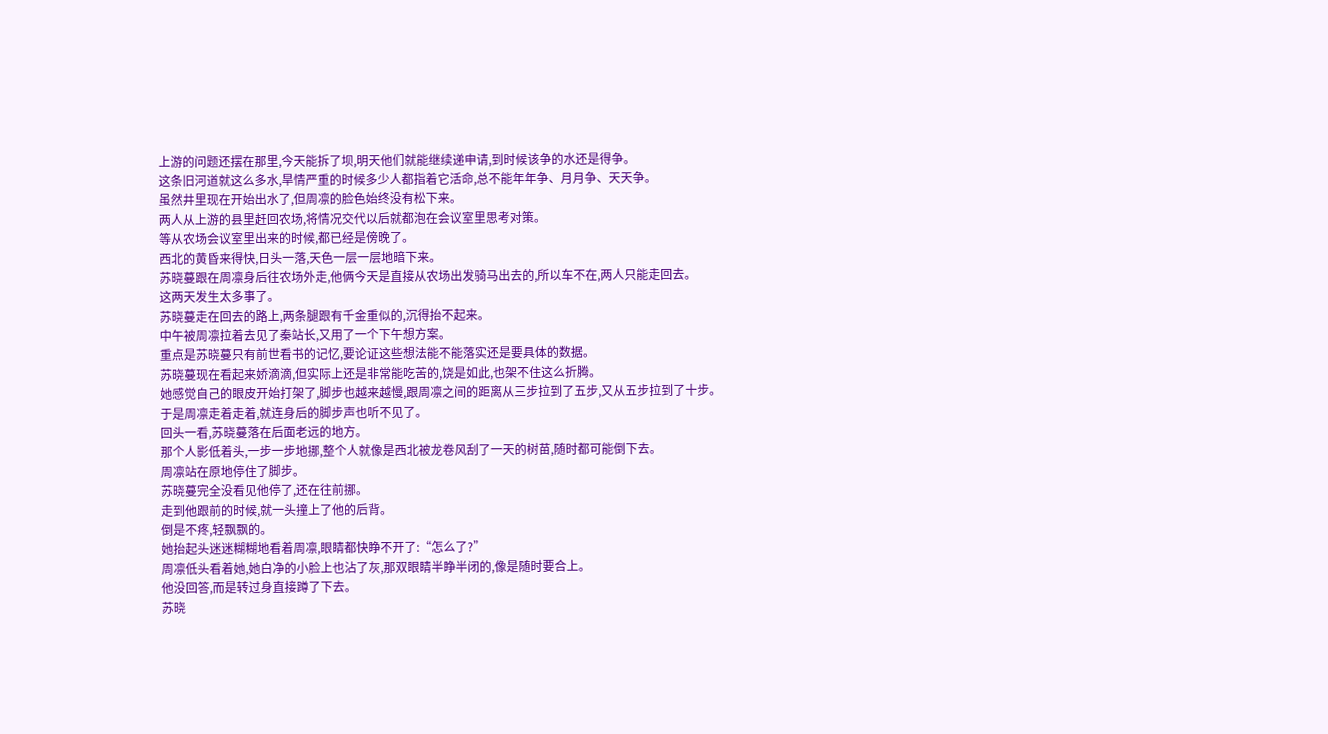上游的问题还摆在那里,今天能拆了坝,明天他们就能继续递申请,到时候该争的水还是得争。
这条旧河道就这么多水,旱情严重的时候多少人都指着它活命,总不能年年争、月月争、天天争。
虽然井里现在开始出水了,但周凛的脸色始终没有松下来。
两人从上游的县里赶回农场,将情况交代以后就都泡在会议室里思考对策。
等从农场会议室里出来的时候,都已经是傍晚了。
西北的黄昏来得快,日头一落,天色一层一层地暗下来。
苏晓蔓跟在周凛身后往农场外走,他俩今天是直接从农场出发骑马出去的,所以车不在,两人只能走回去。
这两天发生太多事了。
苏晓蔓走在回去的路上,两条腿跟有千金重似的,沉得抬不起来。
中午被周凛拉着去见了秦站长,又用了一个下午想方案。
重点是苏晓蔓只有前世看书的记忆,要论证这些想法能不能落实还是要具体的数据。
苏晓蔓现在看起来娇滴滴,但实际上还是非常能吃苦的,饶是如此,也架不住这么折腾。
她感觉自己的眼皮开始打架了,脚步也越来越慢,跟周凛之间的距离从三步拉到了五步,又从五步拉到了十步。
于是周凛走着走着,就连身后的脚步声也听不见了。
回头一看,苏晓蔓落在后面老远的地方。
那个人影低着头,一步一步地挪,整个人就像是西北被龙卷风刮了一天的树苗,随时都可能倒下去。
周凛站在原地停住了脚步。
苏晓蔓完全没看见他停了,还在往前挪。
走到他跟前的时候,就一头撞上了他的后背。
倒是不疼,轻飘飘的。
她抬起头迷迷糊糊地看着周凛,眼睛都快睁不开了:“怎么了?”
周凛低头看着她,她白净的小脸上也沾了灰,那双眼睛半睁半闭的,像是随时要合上。
他没回答,而是转过身直接蹲了下去。
苏晓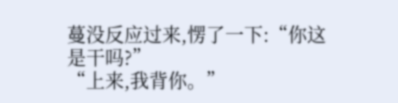蔓没反应过来,愣了一下:“你这是干吗?”
“上来,我背你。”